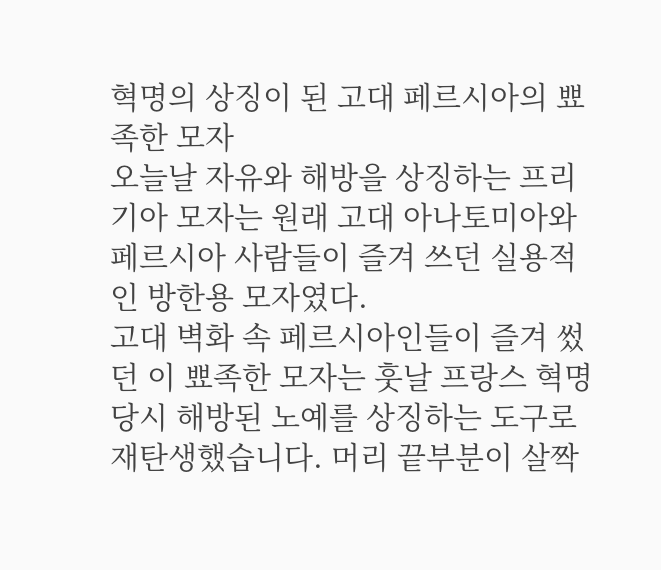혁명의 상징이 된 고대 페르시아의 뾰족한 모자
오늘날 자유와 해방을 상징하는 프리기아 모자는 원래 고대 아나토미아와 페르시아 사람들이 즐겨 쓰던 실용적인 방한용 모자였다.
고대 벽화 속 페르시아인들이 즐겨 썼던 이 뾰족한 모자는 훗날 프랑스 혁명 당시 해방된 노예를 상징하는 도구로 재탄생했습니다. 머리 끝부분이 살짝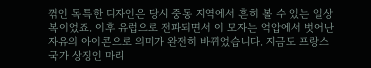꺾인 독특한 디자인은 당시 중동 지역에서 흔히 볼 수 있는 일상복이었죠. 이후 유럽으로 전파되면서 이 모자는 억압에서 벗어난 자유의 아이콘으로 의미가 완전히 바뀌었습니다. 지금도 프랑스 국가 상징인 마리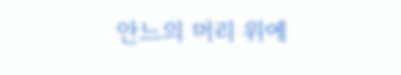안느의 머리 위에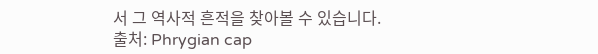서 그 역사적 흔적을 찾아볼 수 있습니다.
출처: Phrygian cap